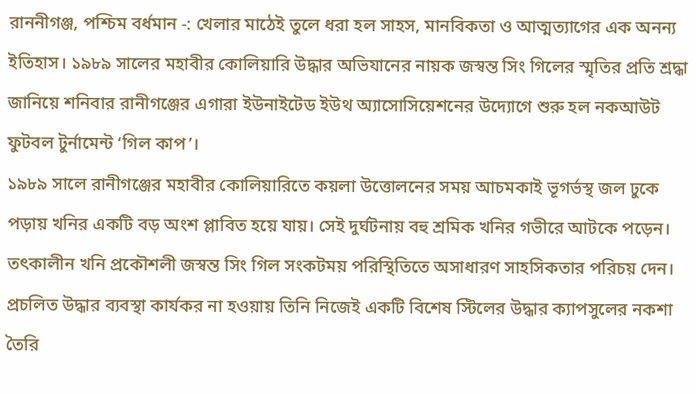রাননীগঞ্জ, পশ্চিম বর্ধমান -: খেলার মাঠেই তুলে ধরা হল সাহস, মানবিকতা ও আত্মত্যাগের এক অনন্য ইতিহাস। ১৯৮৯ সালের মহাবীর কোলিয়ারি উদ্ধার অভিযানের নায়ক জস্বন্ত সিং গিলের স্মৃতির প্রতি শ্রদ্ধা জানিয়ে শনিবার রানীগঞ্জের এগারা ইউনাইটেড ইউথ অ্যাসোসিয়েশনের উদ্যোগে শুরু হল নকআউট ফুটবল টুর্নামেন্ট ‘গিল কাপ’।
১৯৮৯ সালে রানীগঞ্জের মহাবীর কোলিয়ারিতে কয়লা উত্তোলনের সময় আচমকাই ভূগর্ভস্থ জল ঢুকে পড়ায় খনির একটি বড় অংশ প্লাবিত হয়ে যায়। সেই দুর্ঘটনায় বহু শ্রমিক খনির গভীরে আটকে পড়েন। তৎকালীন খনি প্রকৌশলী জস্বন্ত সিং গিল সংকটময় পরিস্থিতিতে অসাধারণ সাহসিকতার পরিচয় দেন। প্রচলিত উদ্ধার ব্যবস্থা কার্যকর না হওয়ায় তিনি নিজেই একটি বিশেষ স্টিলের উদ্ধার ক্যাপসুলের নকশা তৈরি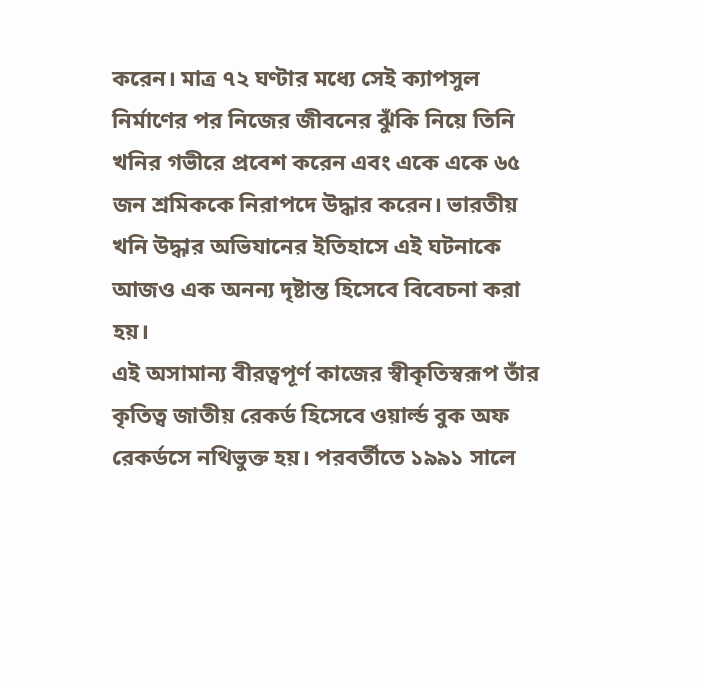করেন। মাত্র ৭২ ঘণ্টার মধ্যে সেই ক্যাপসুল নির্মাণের পর নিজের জীবনের ঝুঁকি নিয়ে তিনি খনির গভীরে প্রবেশ করেন এবং একে একে ৬৫ জন শ্রমিককে নিরাপদে উদ্ধার করেন। ভারতীয় খনি উদ্ধার অভিযানের ইতিহাসে এই ঘটনাকে আজও এক অনন্য দৃষ্টান্ত হিসেবে বিবেচনা করা হয়।
এই অসামান্য বীরত্বপূর্ণ কাজের স্বীকৃতিস্বরূপ তাঁর কৃতিত্ব জাতীয় রেকর্ড হিসেবে ওয়ার্ল্ড বুক অফ রেকর্ডসে নথিভুক্ত হয়। পরবর্তীতে ১৯৯১ সালে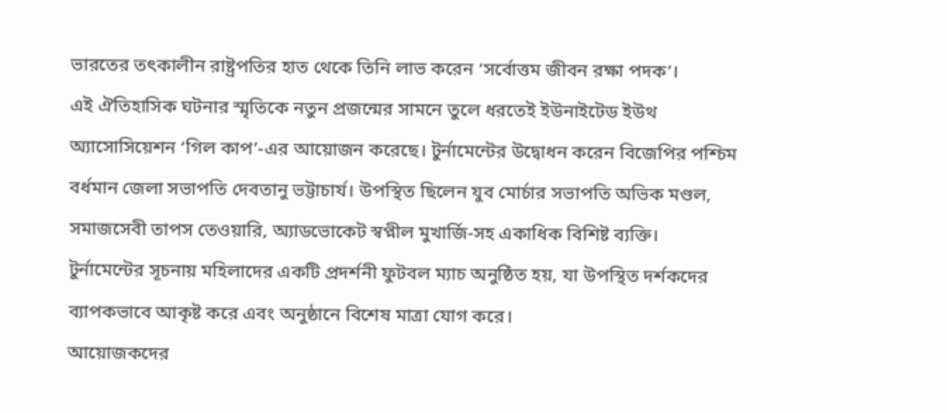ভারতের তৎকালীন রাষ্ট্রপতির হাত থেকে তিনি লাভ করেন ‘সর্বোত্তম জীবন রক্ষা পদক’।
এই ঐতিহাসিক ঘটনার স্মৃতিকে নতুন প্রজন্মের সামনে তুলে ধরতেই ইউনাইটেড ইউথ অ্যাসোসিয়েশন ‘গিল কাপ’-এর আয়োজন করেছে। টুর্নামেন্টের উদ্বোধন করেন বিজেপির পশ্চিম বর্ধমান জেলা সভাপতি দেবতানু ভট্টাচার্য। উপস্থিত ছিলেন যুব মোর্চার সভাপতি অভিক মণ্ডল, সমাজসেবী তাপস তেওয়ারি, অ্যাডভোকেট স্বপ্নীল মুখার্জি-সহ একাধিক বিশিষ্ট ব্যক্তি।
টুর্নামেন্টের সূচনায় মহিলাদের একটি প্রদর্শনী ফুটবল ম্যাচ অনুষ্ঠিত হয়, যা উপস্থিত দর্শকদের ব্যাপকভাবে আকৃষ্ট করে এবং অনুষ্ঠানে বিশেষ মাত্রা যোগ করে।
আয়োজকদের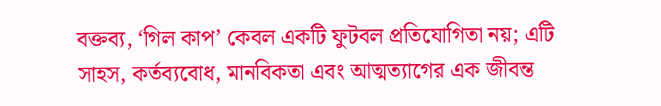বক্তব্য, ‘গিল কাপ’ কেবল একটি ফুটবল প্রতিযোগিতা নয়; এটি সাহস, কর্তব্যবোধ, মানবিকতা এবং আত্মত্যাগের এক জীবন্ত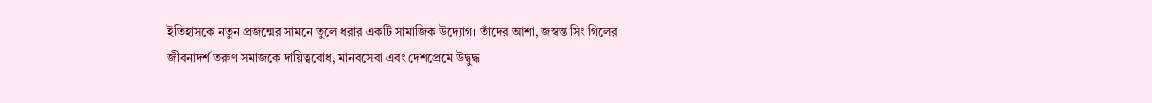ইতিহাসকে নতুন প্রজন্মের সামনে তুলে ধরার একটি সামাজিক উদ্যোগ। তাঁদের আশা, জস্বন্ত সিং গিলের জীবনাদর্শ তরুণ সমাজকে দায়িত্ববোধ, মানবসেবা এবং দেশপ্রেমে উদ্বুদ্ধ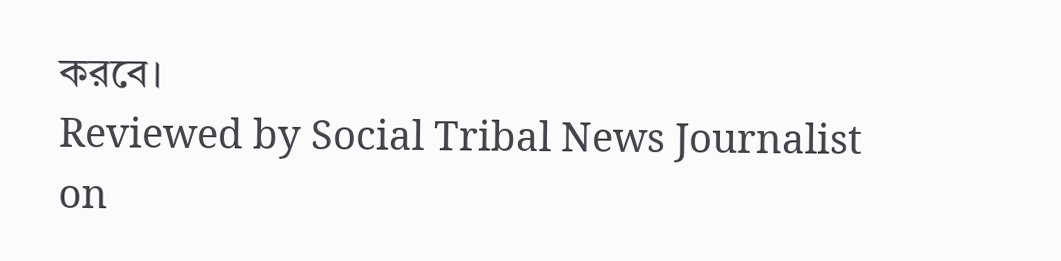করবে।
Reviewed by Social Tribal News Journalist
on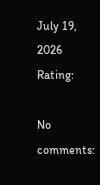July 19, 2026
Rating:

No comments: